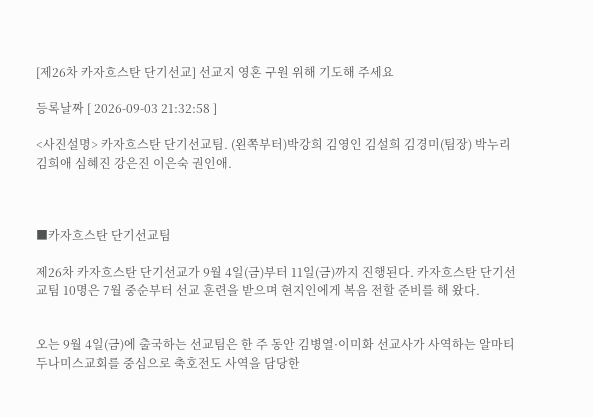[제26차 카자흐스탄 단기선교] 선교지 영혼 구원 위해 기도해 주세요

등록날짜 [ 2026-09-03 21:32:58 ]

<사진설명> 카자흐스탄 단기선교팀. (왼쪽부터)박강희 김영인 김설희 김경미(팀장) 박누리 김희애 심혜진 강은진 이은숙 권인애.



■카자흐스탄 단기선교팀

제26차 카자흐스탄 단기선교가 9월 4일(금)부터 11일(금)까지 진행된다. 카자흐스탄 단기선교팀 10명은 7월 중순부터 선교 훈련을 받으며 현지인에게 복음 전할 준비를 해 왔다.


오는 9월 4일(금)에 출국하는 선교팀은 한 주 동안 김병열·이미화 선교사가 사역하는 알마티 두나미스교회를 중심으로 축호전도 사역을 담당한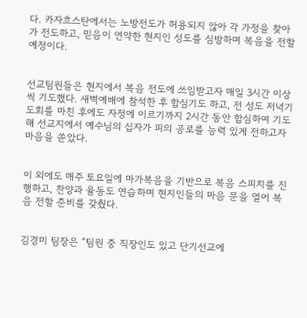다. 카자흐스탄에서는 노방전도가 허용되지 않아 각 가정을 찾아가 전도하고, 믿음이 연약한 현지인 성도를 심방하며 복음을 전할 예정이다.


선교팀원들은 현지에서 복음 전도에 쓰임받고자 매일 3시간 이상씩 기도했다. 새벽예배에 참석한 후 합심기도 하고, 전 성도 저녁기도회를 마친 후에도 자정에 이르기까지 2시간 동안 합심하여 기도해 선교지에서 예수님의 십자가 피의 공로를 능력 있게 전하고자 마음을 쏟았다.


이 외에도 매주 토요일에 마가복음을 기반으로 복음 스피치를 진행하고, 찬양과 율동도 연습하며 현지인들의 마음 문을 열어 복음 전할 준비를 갖췄다.


김경미 팀장은 “팀원 중 직장인도 있고 단기선교에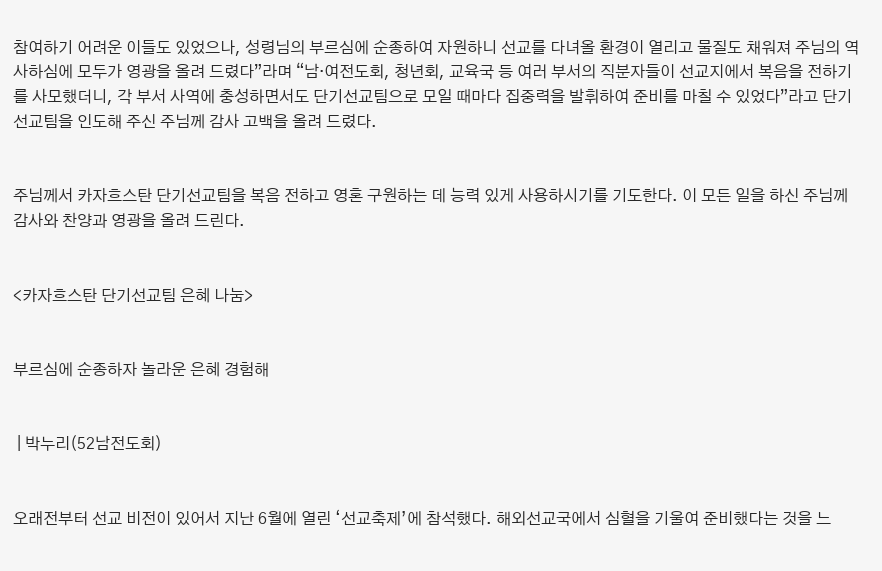참여하기 어려운 이들도 있었으나, 성령님의 부르심에 순종하여 자원하니 선교를 다녀올 환경이 열리고 물질도 채워져 주님의 역사하심에 모두가 영광을 올려 드렸다”라며 “남·여전도회, 청년회, 교육국 등 여러 부서의 직분자들이 선교지에서 복음을 전하기를 사모했더니, 각 부서 사역에 충성하면서도 단기선교팀으로 모일 때마다 집중력을 발휘하여 준비를 마칠 수 있었다”라고 단기선교팀을 인도해 주신 주님께 감사 고백을 올려 드렸다.


주님께서 카자흐스탄 단기선교팀을 복음 전하고 영혼 구원하는 데 능력 있게 사용하시기를 기도한다. 이 모든 일을 하신 주님께 감사와 찬양과 영광을 올려 드린다.


<카자흐스탄 단기선교팀 은혜 나눔>


부르심에 순종하자 놀라운 은혜 경험해


 | 박누리(52남전도회)


오래전부터 선교 비전이 있어서 지난 6월에 열린 ‘선교축제’에 참석했다. 해외선교국에서 심혈을 기울여 준비했다는 것을 느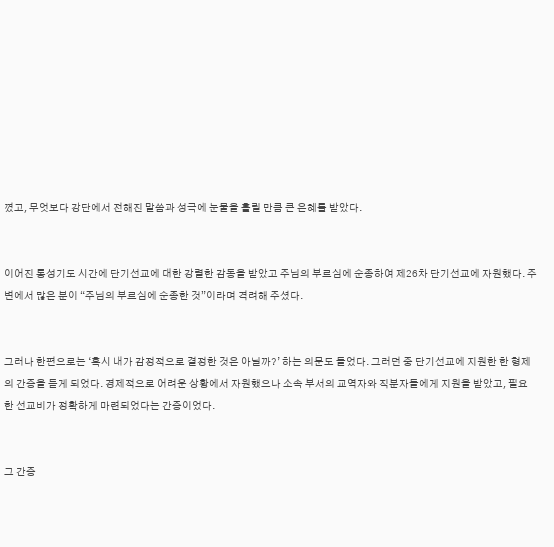꼈고, 무엇보다 강단에서 전해진 말씀과 성극에 눈물을 흘릴 만큼 큰 은혜를 받았다.


이어진 통성기도 시간에 단기선교에 대한 강렬한 감동을 받았고 주님의 부르심에 순종하여 제26차 단기선교에 자원했다. 주변에서 많은 분이 “주님의 부르심에 순종한 것”이라며 격려해 주셨다.


그러나 한편으로는 ‘혹시 내가 감정적으로 결정한 것은 아닐까?’ 하는 의문도 들었다. 그러던 중 단기선교에 지원한 한 형제의 간증을 듣게 되었다. 경제적으로 어려운 상황에서 자원했으나 소속 부서의 교역자와 직분자들에게 지원을 받았고, 필요한 선교비가 정확하게 마련되었다는 간증이었다.


그 간증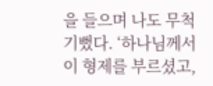을 들으며 나도 무척 기뻤다. ‘하나님께서 이 형제를 부르셨고,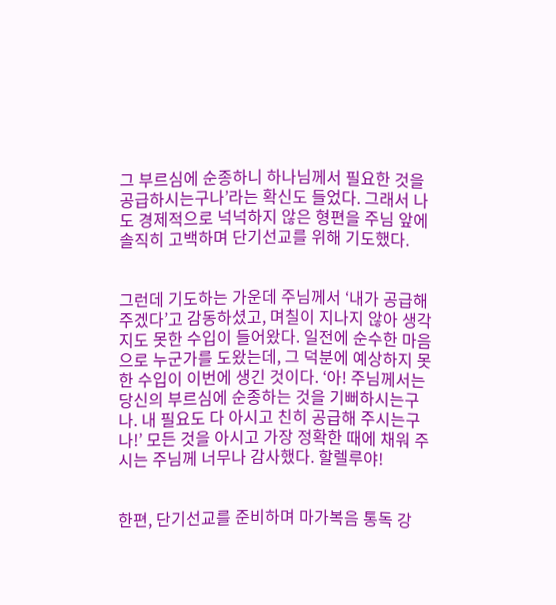그 부르심에 순종하니 하나님께서 필요한 것을 공급하시는구나’라는 확신도 들었다. 그래서 나도 경제적으로 넉넉하지 않은 형편을 주님 앞에 솔직히 고백하며 단기선교를 위해 기도했다.


그런데 기도하는 가운데 주님께서 ‘내가 공급해 주겠다’고 감동하셨고, 며칠이 지나지 않아 생각지도 못한 수입이 들어왔다. 일전에 순수한 마음으로 누군가를 도왔는데, 그 덕분에 예상하지 못한 수입이 이번에 생긴 것이다. ‘아! 주님께서는 당신의 부르심에 순종하는 것을 기뻐하시는구나. 내 필요도 다 아시고 친히 공급해 주시는구나!’ 모든 것을 아시고 가장 정확한 때에 채워 주시는 주님께 너무나 감사했다. 할렐루야!


한편, 단기선교를 준비하며 마가복음 통독 강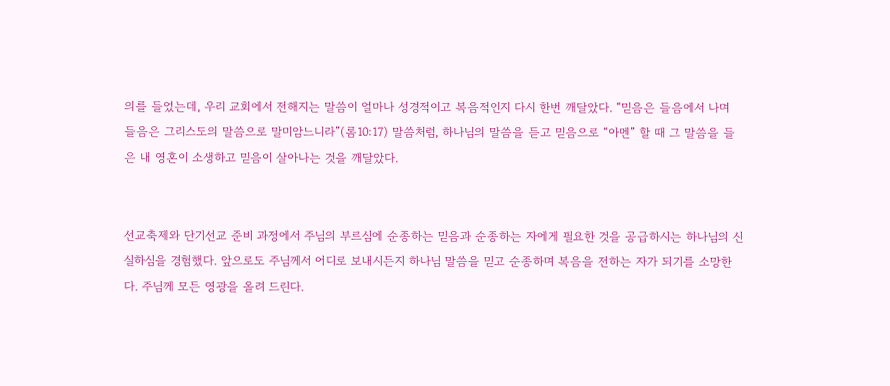의를 들었는데, 우리 교회에서 전해지는 말씀이 얼마나 성경적이고 복음적인지 다시 한번 깨달았다. “믿음은 들음에서 나며 들음은 그리스도의 말씀으로 말미암느니라”(롬10:17) 말씀처럼, 하나님의 말씀을 듣고 믿음으로 “아멘” 할 때 그 말씀을 들은 내 영혼이 소생하고 믿음이 살아나는 것을 깨달았다.


선교축제와 단기선교 준비 과정에서 주님의 부르심에 순종하는 믿음과 순종하는 자에게 필요한 것을 공급하시는 하나님의 신실하심을 경험했다. 앞으로도 주님께서 어디로 보내시든지 하나님 말씀을 믿고 순종하며 복음을 전하는 자가 되기를 소망한다. 주님께 모든 영광을 올려 드린다.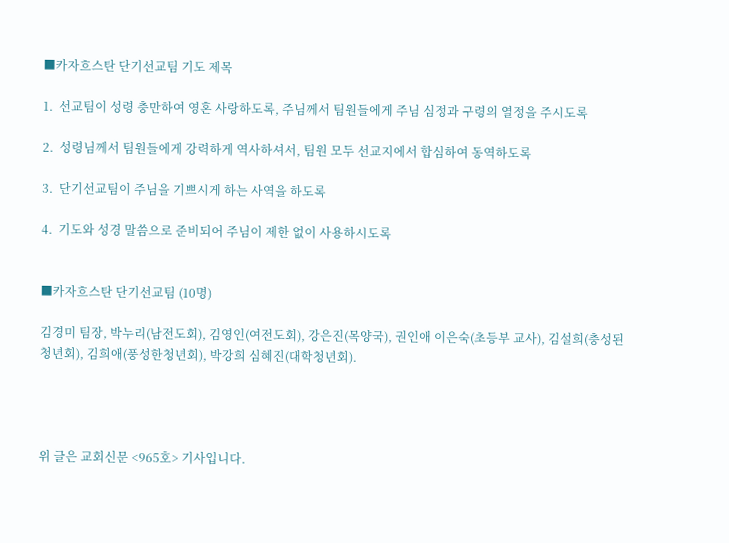■카자흐스탄 단기선교팀 기도 제목

1.  선교팀이 성령 충만하여 영혼 사랑하도록, 주님께서 팀원들에게 주님 심정과 구령의 열정을 주시도록

2.  성령님께서 팀원들에게 강력하게 역사하셔서, 팀원 모두 선교지에서 합심하여 동역하도록

3.  단기선교팀이 주님을 기쁘시게 하는 사역을 하도록

4.  기도와 성경 말씀으로 준비되어 주님이 제한 없이 사용하시도록


■카자흐스탄 단기선교팀 (10명)

김경미 팀장, 박누리(남전도회), 김영인(여전도회), 강은진(목양국), 권인애 이은숙(초등부 교사), 김설희(충성된청년회), 김희애(풍성한청년회), 박강희 심혜진(대학청년회).




위 글은 교회신문 <965호> 기사입니다.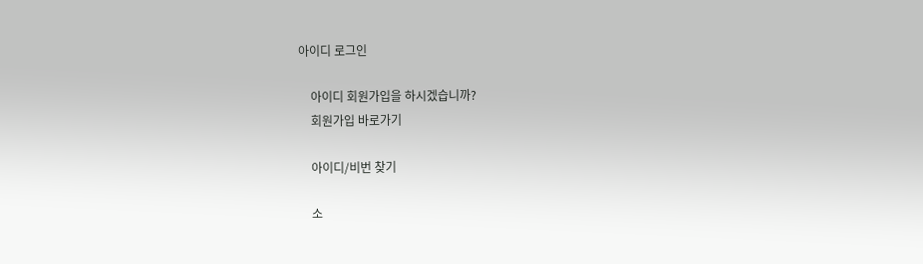아이디 로그인

    아이디 회원가입을 하시겠습니까?
    회원가입 바로가기

    아이디/비번 찾기

    소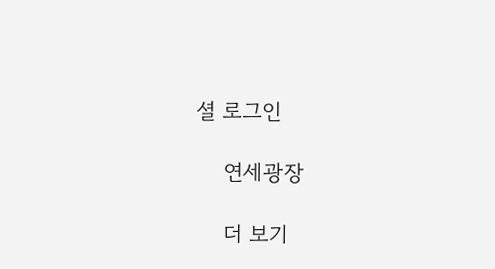셜 로그인

    연세광장

    더 보기